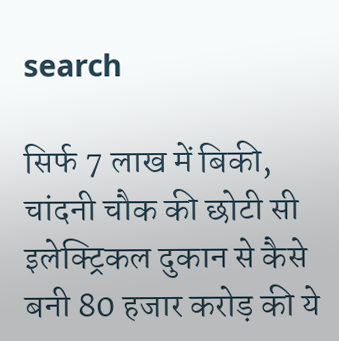search

सिर्फ 7 लाख में बिकी, चांदनी चौक की छोटी सी इलेक्ट्रिकल दुकान से कैसे बनी 80 हजार करोड़ की ये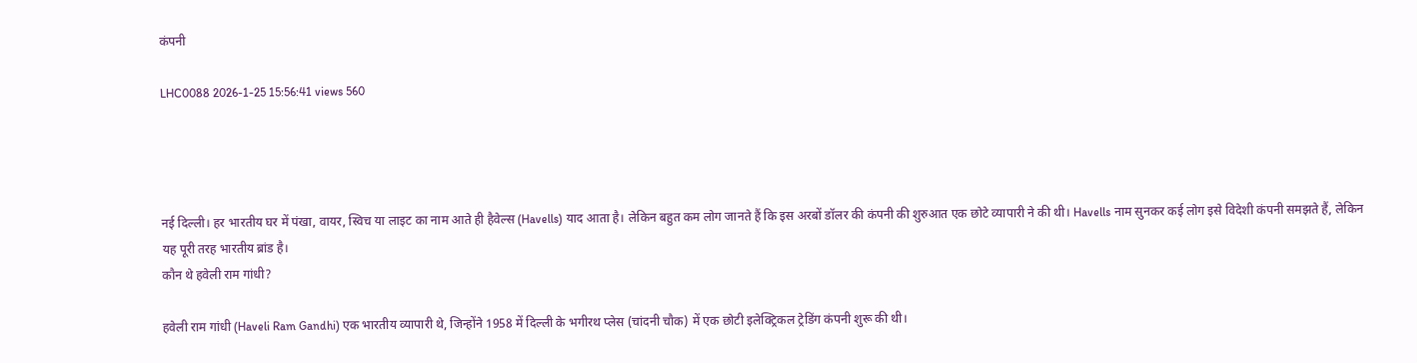कंपनी

LHC0088 2026-1-25 15:56:41 views 560




नई दिल्ली। हर भारतीय घर में पंखा, वायर, स्विच या लाइट का नाम आते ही हैवेल्स (Havells) याद आता है। लेकिन बहुत कम लोग जानते हैं कि इस अरबों डॉलर की कंपनी की शुरुआत एक छोटे व्यापारी ने की थी। Havells नाम सुनकर कई लोग इसे विदेशी कंपनी समझते हैं, लेकिन यह पूरी तरह भारतीय ब्रांड है।
कौन थे हवेली राम गांधी?

हवेली राम गांधी (Haveli Ram Gandhi) एक भारतीय व्यापारी थे, जिन्होंने 1958 में दिल्ली के भगीरथ प्लेस (चांदनी चौक) में एक छोटी इलेक्ट्रिकल ट्रेडिंग कंपनी शुरू की थी।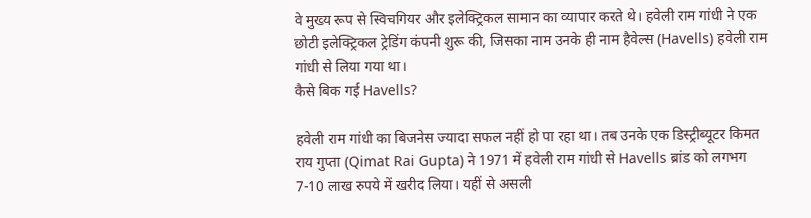वे मुख्य रूप से स्विचगियर और इलेक्ट्रिकल सामान का व्यापार करते थे। हवेली राम गांधी ने एक छोटी इलेक्ट्रिकल ट्रेडिंग कंपनी शुरू की, जिसका नाम उनके ही नाम हैवेल्स (Havells) हवेली राम गांधी से लिया गया था।
कैसे बिक गई Havells?

हवेली राम गांधी का बिजनेस ज्यादा सफल नहीं हो पा रहा था। तब उनके एक डिस्ट्रीब्यूटर किमत राय गुप्ता (Qimat Rai Gupta) ने 1971 में हवेली राम गांधी से Havells ब्रांड को लगभग 7-10 लाख रुपये में खरीद लिया। यहीं से असली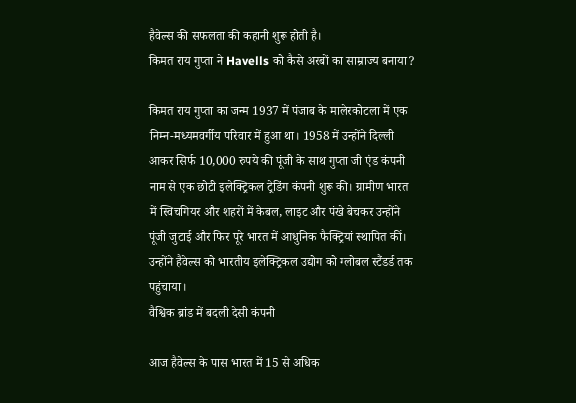हैवेल्स की सफलता की कहानी शुरू होती है।
किमत राय गुप्ता ने Havells को कैसे अरबों का साम्राज्य बनाया?

किमत राय गुप्ता का जन्म 1937 में पंजाब के मालेरकोटला में एक निम्न-मध्यमवर्गीय परिवार में हुआ था। 1958 में उन्होंने दिल्ली आकर सिर्फ 10,000 रुपये की पूंजी के साथ गुप्ता जी एंड कंपनी नाम से एक छोटी इलेक्ट्रिकल ट्रेडिंग कंपनी शुरू की। ग्रामीण भारत में स्विचगियर और शहरों में केबल, लाइट और पंखे बेचकर उन्होंने पूंजी जुटाई और फिर पूरे भारत में आधुनिक फैक्ट्रियां स्थापित कीं। उन्होंने हैवेल्स को भारतीय इलेक्ट्रिकल उद्योग को ग्लोबल स्टैंडर्ड तक पहुंचाया।
वैश्विक ब्रांड में बदली देसी कंपनी

आज हैवेल्स के पास भारत में 15 से अधिक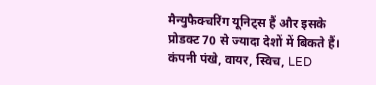मैन्युफैक्चरिंग यूनिट्स हैं और इसके प्रोडक्ट 70 से ज्यादा देशों में बिकते हैं। कंपनी पंखे, वायर, स्विच, LED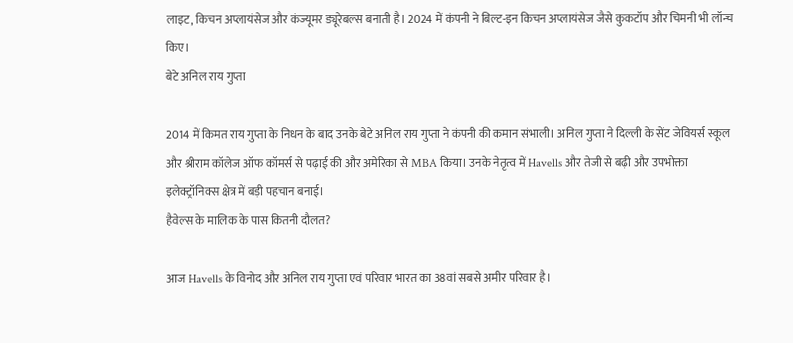लाइट, किचन अप्लायंसेज और कंज्यूमर ड्यूरेबल्स बनाती है। 2024 में कंपनी ने बिल्ट-इन किचन अप्लायंसेज जैसे कुकटॉप और चिमनी भी लॉन्च किए।
बेटे अनिल राय गुप्ता

2014 में किमत राय गुप्ता के निधन के बाद उनके बेटे अनिल राय गुप्ता ने कंपनी की कमान संभाली। अनिल गुप्ता ने दिल्ली के सेंट जेवियर्स स्कूल और श्रीराम कॉलेज ऑफ कॉमर्स से पढ़ाई की और अमेरिका से MBA किया। उनके नेतृत्व में Havells और तेजी से बढ़ी और उपभोक्ता इलेक्ट्रॉनिक्स क्षेत्र में बड़ी पहचान बनाई।
हैवेल्स के मालिक के पास कितनी दौलत?

आज Havells के विनोद और अनिल राय गुप्ता एवं परिवार भारत का 38वां सबसे अमीर परिवार है।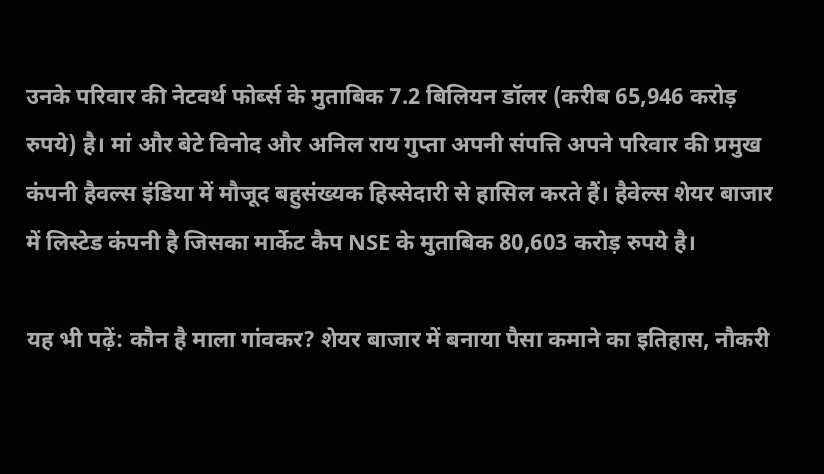उनके परिवार की नेटवर्थ फोर्ब्स के मुताबिक 7.2 बिलियन डॉलर (करीब 65,946 करोड़ रुपये) है। मां और बेटे विनोद और अनिल राय गुप्ता अपनी संपत्ति अपने परिवार की प्रमुख कंपनी हैवल्स इंडिया में मौजूद बहुसंख्यक हिस्सेदारी से हासिल करते हैं। हैवेल्स शेयर बाजार में लिस्टेड कंपनी है जिसका मार्केट कैप NSE के मुताबिक 80,603 करोड़ रुपये है।

यह भी पढ़ें: कौन है माला गांवकर? शेयर बाजार में बनाया पैसा कमाने का इतिहास, नौकरी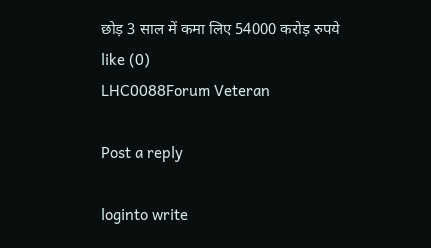छोड़ 3 साल में कमा लिए 54000 करोड़ रुपये
like (0)
LHC0088Forum Veteran

Post a reply

loginto write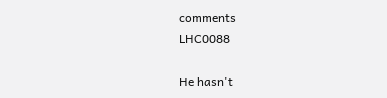comments
LHC0088

He hasn't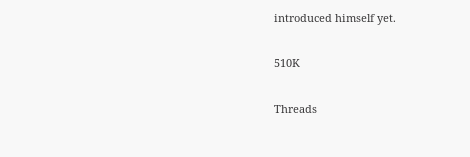introduced himself yet.

510K

Threads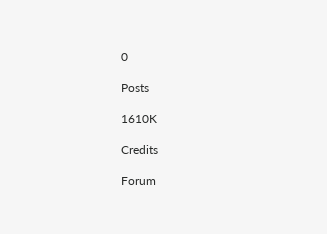0

Posts

1610K

Credits

Forum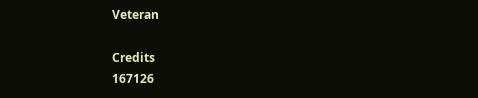Veteran

Credits
167126